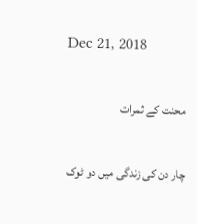Dec 21, 2018

محنت کے ثمرات

چار دن کی زندگی میں دو ٹوک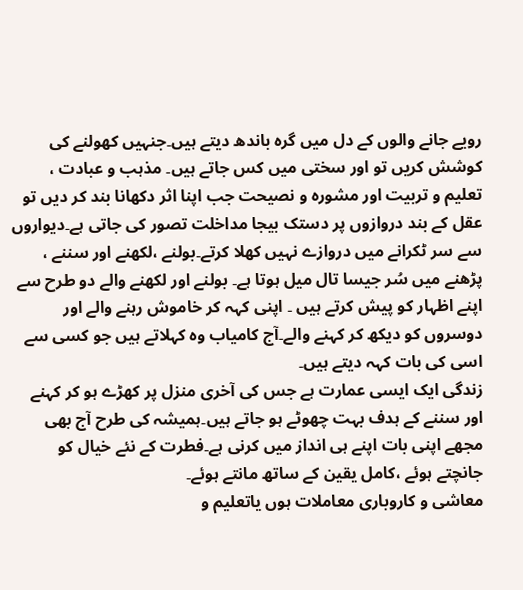رویے جانے والوں کے دل میں گرہ باندھ دیتے ہیں۔جنہیں کھولنے کی کوشش کریں تو اور سختی میں کس جاتے ہیں۔ مذہب و عبادت ، تعلیم و تربیت اور مشورہ و نصیحت جب اپنا اثر دکھانا بند کر دیں تو عقل کے بند دروازوں پر دستک بیجا مداخلت تصور کی جاتی ہے۔دیواروں سے سر ٹکرانے میں دروازے نہیں کھلا کرتے۔بولنے ،لکھنے اور سننے ، پڑھنے میں سُر جیسا تال میل ہوتا ہے۔ بولنے اور لکھنے والے دو طرح سے اپنے اظہار کو پیش کرتے ہیں ۔ اپنی کہہ کر خاموش رہنے والے اور دوسروں کو دیکھ کر کہنے والے۔آج کامیاب وہ کہلاتے ہیں جو کسی سے اسی کی بات کہہ دیتے ہیں۔
زندگی ایک ایسی عمارت ہے جس کی آخری منزل پر کھڑے ہو کر کہنے اور سننے کے ہدف بہت چھوٹے ہو جاتے ہیں۔ہمیشہ کی طرح آج بھی مجھے اپنی بات اپنے ہی انداز میں کرنی ہے۔فطرت کے نئے خیال کو جانچتے ہوئے ،کامل یقین کے ساتھ مانتے ہوئے۔
معاشی و کاروباری معاملات ہوں یاتعلیم و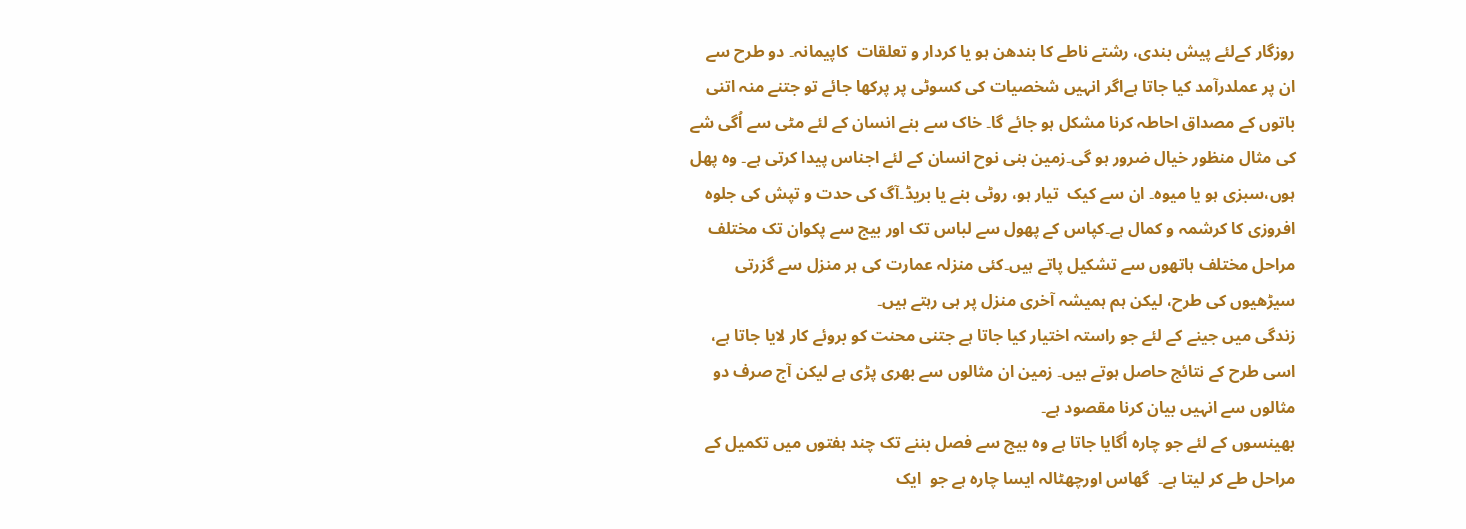روزگار کےلئے پیش بندی، رشتے ناطے کا بندھن ہو یا کردار و تعلقات  کاپیمانہ۔ دو طرح سے ان پر عملدرآمد کیا جاتا ہےاگر انہیں شخصیات کی کسوٹی پر پرکھا جائے تو جتنے منہ اتنی باتوں کے مصداق احاطہ کرنا مشکل ہو جائے گا۔ خاک سے بنے انسان کے لئے مٹی سے اُگی شے کی مثال منظور خیال ضرور ہو گی۔زمین بنی نوح انسان کے لئے اجناس پیدا کرتی ہے۔ وہ پھل ہوں،سبزی ہو یا میوہ۔ ان سے کیک  تیار ہو، روٹی بنے یا بریڈ۔آگ کی حدت و تپش کی جلوہ افروزی کا کرشمہ و کمال ہے۔کپاس کے پھول سے لباس تک اور بیج سے پکوان تک مختلف مراحل مختلف ہاتھوں سے تشکیل پاتے ہیں۔کئی منزلہ عمارت کی ہر منزل سے گزرتی سیڑھیوں کی طرح، لیکن ہم ہمیشہ آخری منزل پر ہی رہتے ہیں۔
زندگی میں جینے کے لئے جو راستہ اختیار کیا جاتا ہے جتنی محنت کو بروئے کار لایا جاتا ہے، اسی طرح کے نتائج حاصل ہوتے ہیں۔ زمین ان مثالوں سے بھری پڑی ہے لیکن آج صرف دو مثالوں سے انہیں بیان کرنا مقصود ہے۔
بھینسوں کے لئے جو چارہ اُگایا جاتا ہے وہ بیج سے فصل بننے تک چند ہفتوں میں تکمیل کے مراحل طے کر لیتا ہے۔  گھاس اورچھٹالہ ایسا چارہ ہے جو  ایک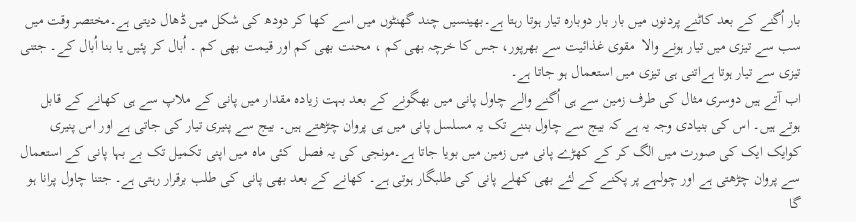بار اُگنے کے بعد کاٹنے پردنوں میں بار بار دوبارہ تیار ہوتا رہتا ہے۔بھینسیں چند گھنٹوں میں اسے کھا کر دودھ کی شکل میں ڈھال دیتی ہے۔مختصر وقت میں سب سے تیزی میں تیار ہونے والا  مقوی غذائیت سے بھرپور، جس کا خرچہ بھی کم ، محنت بھی کم اور قیمت بھی کم ۔ اُبال کر پئیں یا بنا اُبال کے۔ جتنی تیزی سے تیار ہوتا ہےاتنی ہی تیزی میں استعمال ہو جاتا ہے۔
اب آتے ہیں دوسری مثال کی طرف زمین سے ہی اُگنے والے چاول پانی میں بھگونے کے بعد بہت زیادہ مقدار میں پانی کے ملاپ سے ہی کھانے کے قابل ہوتے ہیں۔ اس کی بنیادی وجہ یہ ہے کہ بیج سے چاول بننے تک یہ مسلسل پانی میں ہی پروان چڑھتے ہیں۔ بیج سے پنیری تیار کی جاتی ہے اور اس پنیری کوایک ایک کی صورت میں الگ کر کے کھڑے پانی میں زمین میں بویا جاتا ہے۔مونجی کی یہ فصل  کئی ماہ میں اپنی تکمیل تک بے بہا پانی کے استعمال سے پروان چڑھتی ہے اور چولہے پر پکنے کے لئے بھی کھلے پانی کی طلبگار ہوتی ہے۔ کھانے کے بعد بھی پانی کی طلب برقرار رہتی ہے۔ جتنا چاول پرانا ہو گا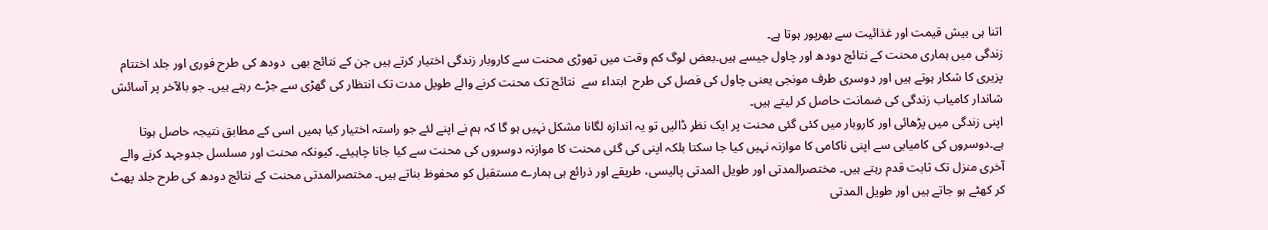اتنا ہی بیش قیمت اور غذائیت سے بھرپور ہوتا ہے۔
زندگی میں ہماری محنت کے نتائج دودھ اور چاول جیسے ہیں۔بعض لوگ کم وقت میں تھوڑی محنت سے کاروبار زندگی اختیار کرتے ہیں جن کے نتائج بھی  دودھ کی طرح فوری اور جلد اختتام پزیری کا شکار ہوتے ہیں اور دوسری طرف مونجی یعنی چاول کی فصل کی طرح  ابتداء سے  نتائج تک محنت کرنے والے طویل مدت تک انتظار کی گھڑی سے جڑے رہتے ہیں۔ جو بالآخر پر آسائش شاندار کامیاب زندگی کی ضمانت حاصل کر لیتے ہیں۔
اپنی زندگی میں پڑھائی اور کاروبار میں کئی گئی محنت پر ایک نظر ڈالیں تو یہ اندازہ لگانا مشکل نہیں ہو گا کہ ہم نے اپنے لئے جو راستہ اختیار کیا ہمیں اسی کے مطابق نتیجہ حاصل ہوتا ہے۔دوسروں کی کامیابی سے اپنی ناکامی کا موازنہ نہیں کیا جا سکتا بلکہ اپنی کی گئی محنت کا موازنہ دوسروں کی محنت سے کیا جانا چاہیئے۔ کیونکہ محنت اور مسلسل جدوجہد کرنے والے آخری منزل تک ثابت قدم رہتے ہیں۔ مختصرالمدتی اور طویل المدتی پالیسی، طریقے اور ذرائع ہی ہمارے مستقبل کو محفوظ بناتے ہیں۔ مختصرالمدتی محنت کے نتائج دودھ کی طرح جلد پھٹ کر کھٹے ہو جاتے ہیں اور طویل المدتی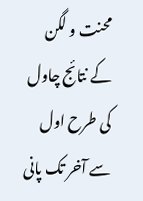محنت و لگن کے نتائج چاول کی طرح اول سے آخر تک پانی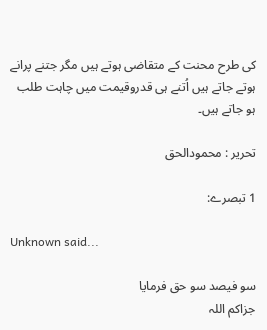کی طرح محنت کے متقاضی ہوتے ہیں مگر جتنے پرانے ہوتے جاتے ہیں اُتنے ہی قدروقیمت میں چاہت طلب ہو جاتے ہیں۔

تحریر : محمودالحق

1 تبصرے:

Unknown said...

سو فیصد سو حق فرمایا
جزاکم اللہ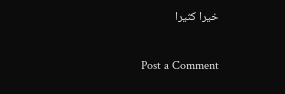خیرا کثیرا

Post a Comment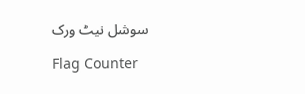سوشل نیٹ ورک

Flag Counter